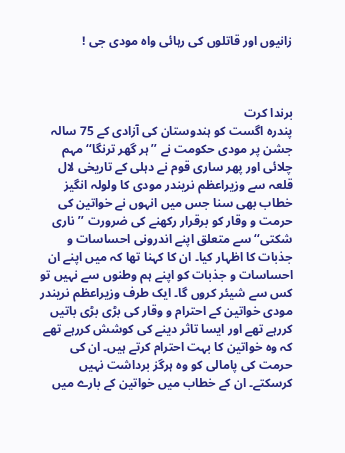زانیوں اور قاتلوں کی رہائی واہ مودی جی !



برندا کرت
پندرہ اگست کو ہندوستان کی آزادی کے 75 سالہ جشن پر مودی حکومت نے ’’ہر گھر ترنگا‘‘ مہم چلائی اور پھر ساری قوم نے دہلی کے تاریخی لال قلعہ سے وزیراعظم نریندر مودی کا ولولہ انگیز خطاب بھی سنا جس میں انہوں نے خواتین کی حرمت و وقار کو برقرار رکھنے کی ضرورت ’’ناری شکتی‘‘ سے متعلق اپنے اندرونی احساسات و جذبات کا اظہار کیا۔ ان کا کہنا تھا کہ میں اپنے ان احساسات و جذبات کو اپنے ہم وطنوں سے نہیں تو کس سے شیئر کروں گا۔ ایک طرف وزیراعظم نریندر مودی خواتین کے احترام و وقار کی بڑی بڑی باتیں کررہے تھے اور ایسا تاثر دینے کی کوشش کررہے تھے کہ وہ خواتین کا بہت احترام کرتے ہیں۔ ان کی حرمت کی پامالی کو وہ ہرگز برداشت نہیں کرسکتے۔ ان کے خطاب میں خواتین کے بارے میں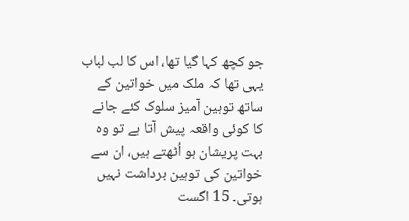جو کچھ کہا گیا تھا، اس کا لب لباب یہی تھا کہ ملک میں خواتین کے ساتھ توہین آمیز سلوک کئے جانے کا کوئی واقعہ پیش آتا ہے تو وہ بہت پریشان ہو اُٹھتے ہیں، ان سے خواتین کی توہین برداشت نہیں ہوتی۔ 15 اگست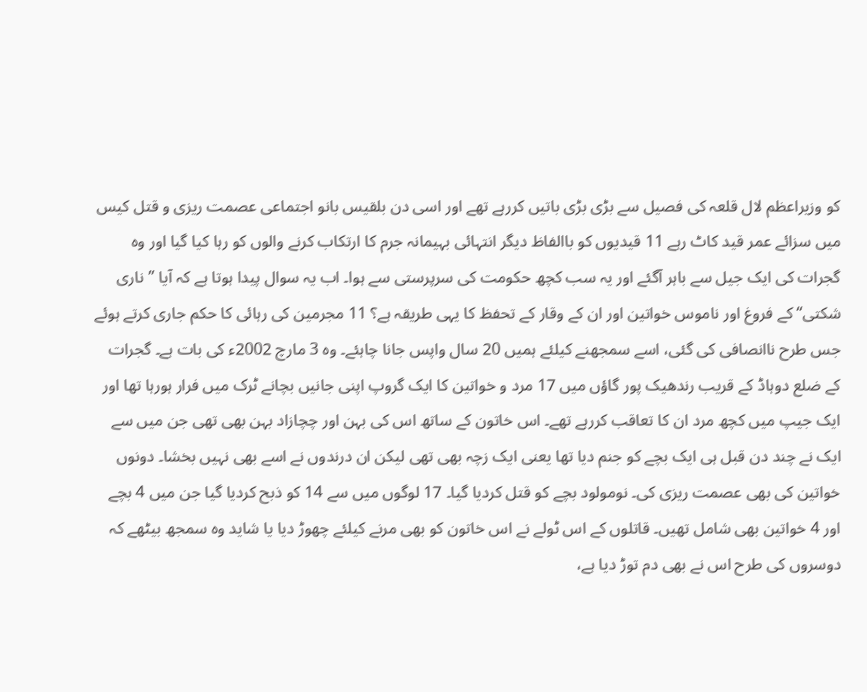کو وزیراعظم لال قلعہ کی فصیل سے بڑی بڑی باتیں کررہے تھے اور اسی دن بلقیس بانو اجتماعی عصمت ریزی و قتل کیس میں سزائے عمر قید کاٹ رہے 11 قیدیوں کو باالفاظ دیگر انتہائی بہیمانہ جرم کا ارتکاب کرنے والوں کو رہا کیا گیا اور وہ گجرات کی ایک جیل سے باہر آگئے اور یہ سب کچھ حکومت کی سرپرستی سے ہوا۔ اب یہ سوال پیدا ہوتا ہے کہ آیا ’’ناری شکتی‘‘ کے فروغ اور ناموس خواتین اور ان کے وقار کے تحفظ کا یہی طریقہ ہے؟ 11 مجرمین کی رہائی کا حکم جاری کرتے ہوئے جس طرح ناانصافی کی گئی، اسے سمجھنے کیلئے ہمیں 20 سال واپس جانا چاہئے۔ وہ 3 مارچ 2002ء کی بات ہے۔ گجرات کے ضلع دوہاڈ کے قریب رندھیک پور گاؤں میں 17 مرد و خواتین کا ایک گروپ اپنی جانیں بچانے ٹرک میں فرار ہورہا تھا اور ایک جیپ میں کچھ مرد ان کا تعاقب کررہے تھے۔ اس خاتون کے ساتھ اس کی بہن اور چچازاد بہن بھی تھی جن میں سے ایک نے چند دن قبل ہی ایک بچے کو جنم دیا تھا یعنی ایک زچہ بھی تھی لیکن ان درندوں نے اسے بھی نہیں بخشا۔ دونوں خواتین کی بھی عصمت ریزی کی۔ نومولود بچے کو قتل کردیا گیا۔ 17 لوگوں میں سے 14 کو ذبح کردیا گیا جن میں 4 بچے اور 4 خواتین بھی شامل تھیں۔ قاتلوں کے اس ٹولے نے اس خاتون کو بھی مرنے کیلئے چھوڑ دیا یا شاید وہ سمجھ بیٹھے کہ دوسروں کی طرح اس نے بھی دم توڑ دیا ہے،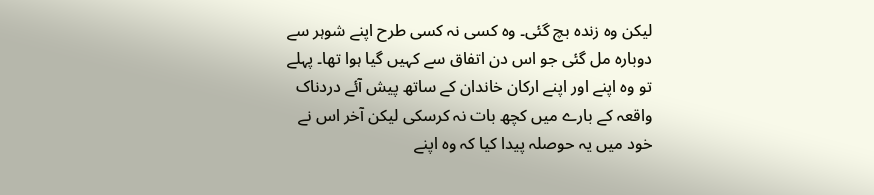لیکن وہ زندہ بچ گئی۔ وہ کسی نہ کسی طرح اپنے شوہر سے دوبارہ مل گئی جو اس دن اتفاق سے کہیں گیا ہوا تھا۔ پہلے تو وہ اپنے اور اپنے ارکان خاندان کے ساتھ پیش آئے دردناک واقعہ کے بارے میں کچھ بات نہ کرسکی لیکن آخر اس نے خود میں یہ حوصلہ پیدا کیا کہ وہ اپنے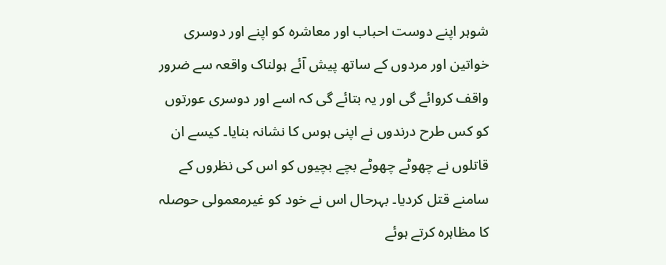شوہر اپنے دوست احباب اور معاشرہ کو اپنے اور دوسری خواتین اور مردوں کے ساتھ پیش آئے ہولناک واقعہ سے ضرور واقف کروائے گی اور یہ بتائے گی کہ اسے اور دوسری عورتوں کو کس طرح درندوں نے اپنی ہوس کا نشانہ بنایا۔ کیسے ان قاتلوں نے چھوٹے چھوٹے بچے بچیوں کو اس کی نظروں کے سامنے قتل کردیا۔ بہرحال اس نے خود کو غیرمعمولی حوصلہ کا مظاہرہ کرتے ہوئے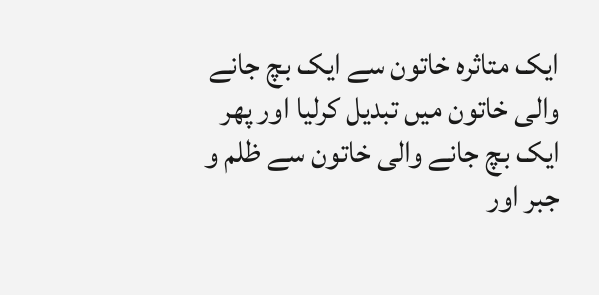ایک متاثرہ خاتون سے ایک بچ جانے والی خاتون میں تبدیل کرلیا اور پھر ایک بچ جانے والی خاتون سے ظلم و جبر اور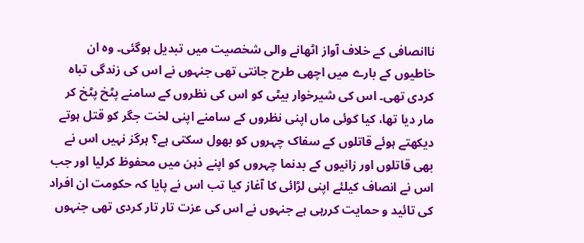ناانصافی کے خلاف آواز اٹھانے والی شخصیت میں تبدیل ہوگئی۔ وہ ان خاطیوں کے بارے میں اچھی طرح جانتی تھی جنہوں نے اس کی زندگی تباہ کردی تھی۔ اس کی شیرخوار بیٹی کو اس کی نظروں کے سامنے پٹخ پٹخ کر مار دیا تھا، کیا کوئی ماں اپنی نظروں کے سامنے اپنی لخت جگر کو قتل ہوتے دیکھتے ہوئے قاتلوں کے سفاک چہروں کو بھول سکتی ہے؟ ہرگز نہیں اس نے بھی قاتلوں اور زانیوں کے بدنما چہروں کو اپنے ذہن میں محفوظ کرلیا اور جب اس نے انصاف کیلئے اپنی لڑائی کا آغاز کیا تب اس نے پایا کہ حکومت ان افراد کی تائید و حمایت کررہی ہے جنہوں نے اس کی عزت تار تار کردی تھی جنہوں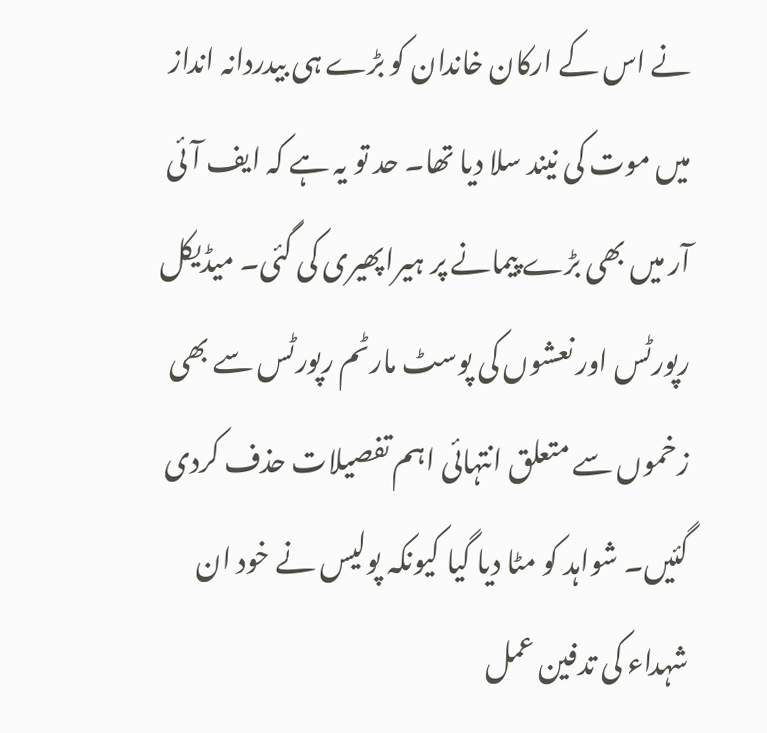نے اس کے ارکان خاندان کو بڑے ہی بیدردانہ انداز میں موت کی نیند سلا دیا تھا۔ حد تو یہ ہے کہ ایف آئی آر میں بھی بڑے پیمانے پر ہیراپھیری کی گئی۔ میڈیکل رپورٹس اور نعشوں کی پوسٹ مارٹم رپورٹس سے بھی زخموں سے متعلق انتہائی اہم تفصیلات حذف کردی گئیں۔ شواہد کو مٹا دیا گیا کیونکہ پولیس نے خود ان شہداء کی تدفین عمل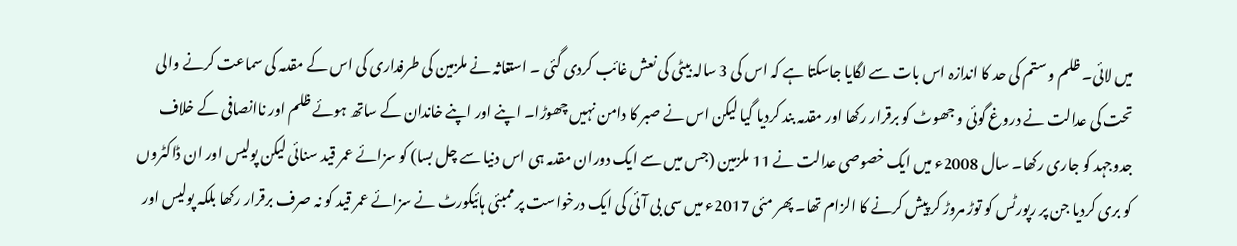میں لائی۔ ظلم و ستم کی حد کا اندازہ اس بات سے لگایا جاسکتا ہے کہ اس کی 3 سالہ بیٹی کی نعش غائب کردی گئی ۔ استغاثہ نے ملزمین کی طرفداری کی اس کے مقدمہ کی سماعت کرنے والی تحت کی عدالت نے دروغ گوئی و جھوٹ کو برقرار رکھا اور مقدمہ بند کردیا گیا لیکن اس نے صبر کا دامن نہیں چھوڑا۔ اپنے اور اپنے خاندان کے ساتھ ہوئے ظلم اور ناانصافی کے خلاف جدوجہد کو جاری رکھا۔ سال 2008ء میں ایک خصوصی عدالت نے 11 ملزمین (جس میں سے ایک دوران مقدمہ ہی اس دنیا سے چل بسا) کو سزائے عمر قید سنائی لیکن پولیس اور ان ڈاکٹروں کو بری کردیا جن پر رپورٹس کو توڑ مروڑ کر پیش کرنے کا الزام تھا۔ پھر مئی 2017ء میں سی بی آئی کی ایک درخواست پر ممبئی ہائیکورٹ نے سزائے عمر قید کو نہ صرف برقرار رکھا بلکہ پولیس اور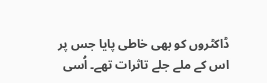ڈاکٹروں کو بھی خاطی پایا جس پر اس کے ملے جلے تاثرات تھے۔ اُسی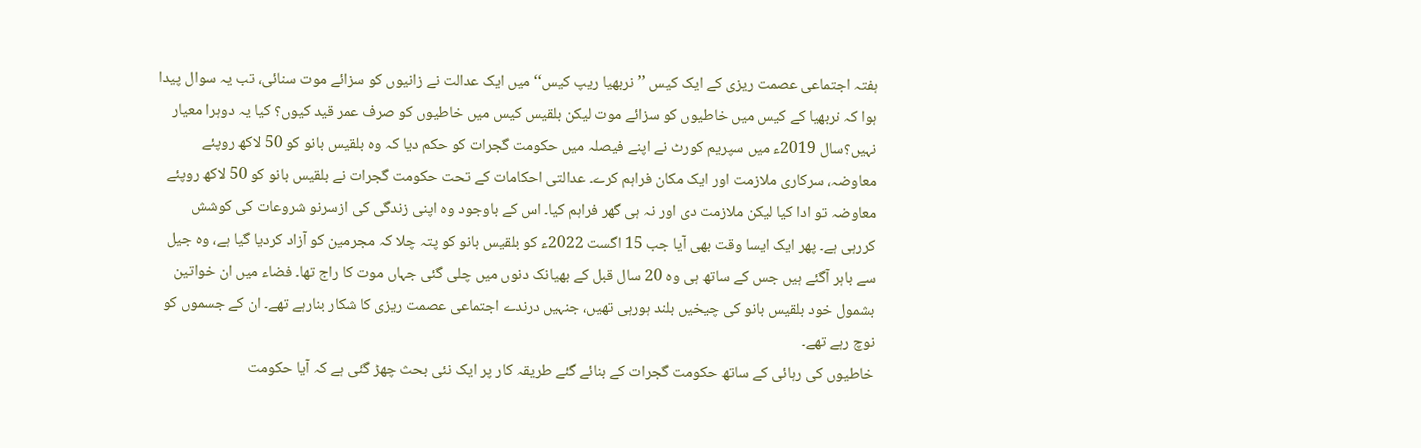ہفتہ اجتماعی عصمت ریزی کے ایک کیس ’’نربھیا ریپ کیس‘‘ میں ایک عدالت نے زانیوں کو سزائے موت سنائی، تب یہ سوال پیدا ہوا کہ نربھیا کے کیس میں خاطیوں کو سزائے موت لیکن بلقیس کیس میں خاطیوں کو صرف عمر قید کیوں؟ کیا یہ دوہرا معیار نہیں؟سال 2019ء میں سپریم کورٹ نے اپنے فیصلہ میں حکومت گجرات کو حکم دیا کہ وہ بلقیس بانو کو 50 لاکھ روپئے معاوضہ، سرکاری ملازمت اور ایک مکان فراہم کرے۔ عدالتی احکامات کے تحت حکومت گجرات نے بلقیس بانو کو 50 لاکھ روپئے معاوضہ تو ادا کیا لیکن ملازمت دی اور نہ ہی گھر فراہم کیا۔ اس کے باوجود وہ اپنی زندگی کی ازسرنو شروعات کی کوشش کررہی ہے۔ پھر ایک ایسا وقت بھی آیا جب 15 اگست 2022ء کو بلقیس بانو کو پتہ چلا کہ مجرمین کو آزاد کردیا گیا ہے، وہ جیل سے باہر آگئے ہیں جس کے ساتھ ہی وہ 20 سال قبل کے بھیانک دنوں میں چلی گئی جہاں موت کا راج تھا۔ فضاء میں ان خواتین بشمول خود بلقیس بانو کی چیخیں بلند ہورہی تھیں، جنہیں درندے اجتماعی عصمت ریزی کا شکار بنارہے تھے۔ ان کے جسموں کو نوچ رہے تھے۔
خاطیوں کی رہائی کے ساتھ حکومت گجرات کے بنائے گئے طریقہ کار پر ایک نئی بحث چھڑ گئی ہے کہ آیا حکومت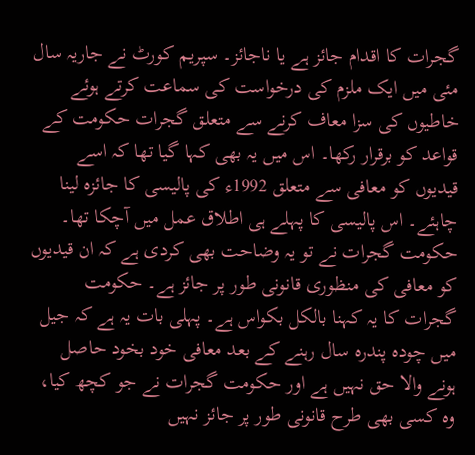گجرات کا اقدام جائز ہے یا ناجائز۔ سپریم کورٹ نے جاریہ سال مئی میں ایک ملزم کی درخواست کی سماعت کرتے ہوئے خاطیوں کی سزا معاف کرنے سے متعلق گجرات حکومت کے قواعد کو برقرار رکھا۔ اس میں یہ بھی کہا گیا تھا کہ اسے قیدیوں کو معافی سے متعلق 1992ء کی پالیسی کا جائزہ لینا چاہئے۔ اس پالیسی کا پہلے ہی اطلاق عمل میں آچکا تھا۔ حکومت گجرات نے تو یہ وضاحت بھی کردی ہے کہ ان قیدیوں کو معافی کی منظوری قانونی طور پر جائز ہے۔ حکومت گجرات کا یہ کہنا بالکل بکواس ہے۔ پہلی بات یہ ہے کہ جیل میں چودہ پندرہ سال رہنے کے بعد معافی خود بخود حاصل ہونے والا حق نہیں ہے اور حکومت گجرات نے جو کچھ کیا، وہ کسی بھی طرح قانونی طور پر جائز نہیں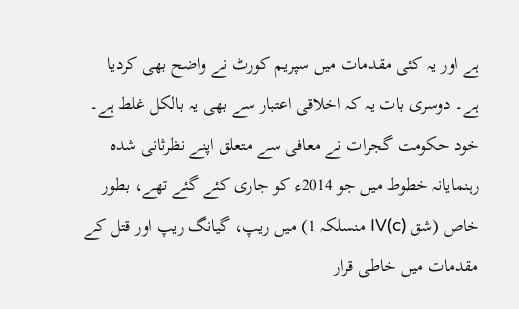ہے اور یہ کئی مقدمات میں سپریم کورٹ نے واضح بھی کردیا ہے۔ دوسری بات یہ کہ اخلاقی اعتبار سے بھی یہ بالکل غلط ہے۔ خود حکومت گجرات نے معافی سے متعلق اپنے نظرثانی شدہ رہنمایانہ خطوط میں جو 2014ء کو جاری کئے گئے تھے، بطور خاص (شق (c)IV منسلکہ 1) میں ریپ، گیانگ ریپ اور قتل کے مقدمات میں خاطی قرار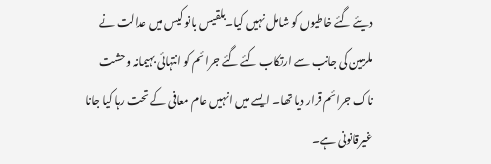دیئے گئے خاطیوں کو شامل نہیں کیا۔بلقیس بانو کیس میں عدالت نے ملزمین کی جانب سے ارتکاب کئے گئے جرائم کو انتہائی بہیمانہ وحشت ناک جرائم قرار دیا تھا۔ ایسے میں انہیں عام معافی کے تحت رہا کیا جانا غیرقانونی ہے۔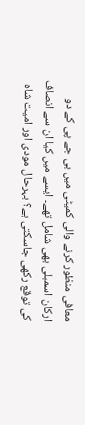معافی منظور کرنے والی کمیٹی میں بی جے پی کے دو ارکان اسمبلی بھی شامل تھے۔ ایسے میں کیا ان سے انصاف کی توقع رکھی جاسکتی ہے؟ بہرحال مودی اور امیت شاہ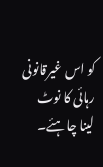کو اس غیرقانونی رہائی کا نوٹ لینا چاہئے۔